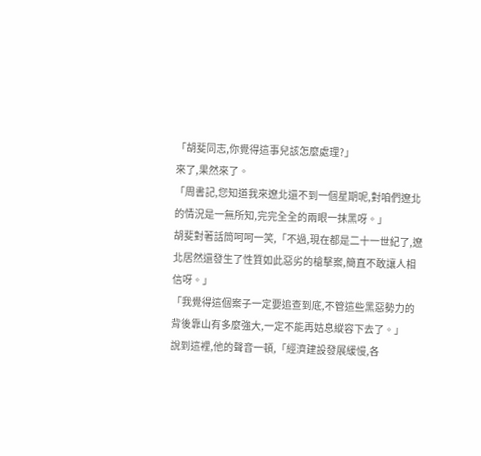「胡斐同志,你覺得這事兒該怎麼處理?」
來了,果然來了。
「周書記,您知道我來遼北還不到一個星期呢,對咱們遼北的情況是一無所知,完完全全的兩眼一抹黑呀。」
胡斐對著話筒呵呵一笑,「不過,現在都是二十一世紀了,遼北居然還發生了性質如此惡劣的槍擊案,簡直不敢讓人相信呀。」
「我覺得這個案子一定要追查到底,不管這些黑惡勢力的背後靠山有多麼強大,一定不能再姑息縱容下去了。」
說到這裡,他的聲音一頓,「經濟建設發展緩慢,各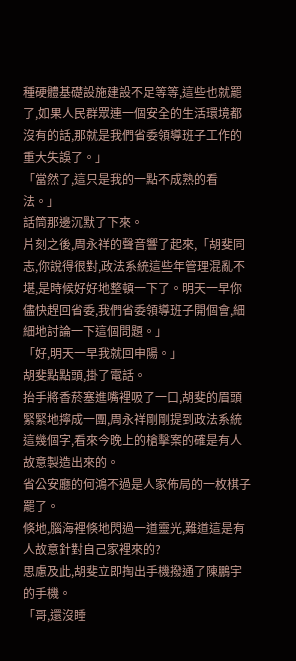種硬體基礎設施建設不足等等,這些也就罷了,如果人民群眾連一個安全的生活環境都沒有的話,那就是我們省委領導班子工作的重大失誤了。」
「當然了,這只是我的一點不成熟的看法。」
話筒那邊沉默了下來。
片刻之後,周永祥的聲音響了起來,「胡斐同志,你說得很對,政法系統這些年管理混亂不堪,是時候好好地整頓一下了。明天一早你儘快趕回省委,我們省委領導班子開個會,細細地討論一下這個問題。」
「好,明天一早我就回申陽。」
胡斐點點頭,掛了電話。
抬手將香菸塞進嘴裡吸了一口,胡斐的眉頭緊緊地擰成一團,周永祥剛剛提到政法系統這幾個字,看來今晚上的槍擊案的確是有人故意製造出來的。
省公安廳的何鴻不過是人家佈局的一枚棋子罷了。
倏地,腦海裡倏地閃過一道靈光,難道這是有人故意針對自己家裡來的?
思慮及此,胡斐立即掏出手機撥通了陳鵬宇的手機。
「哥,還沒睡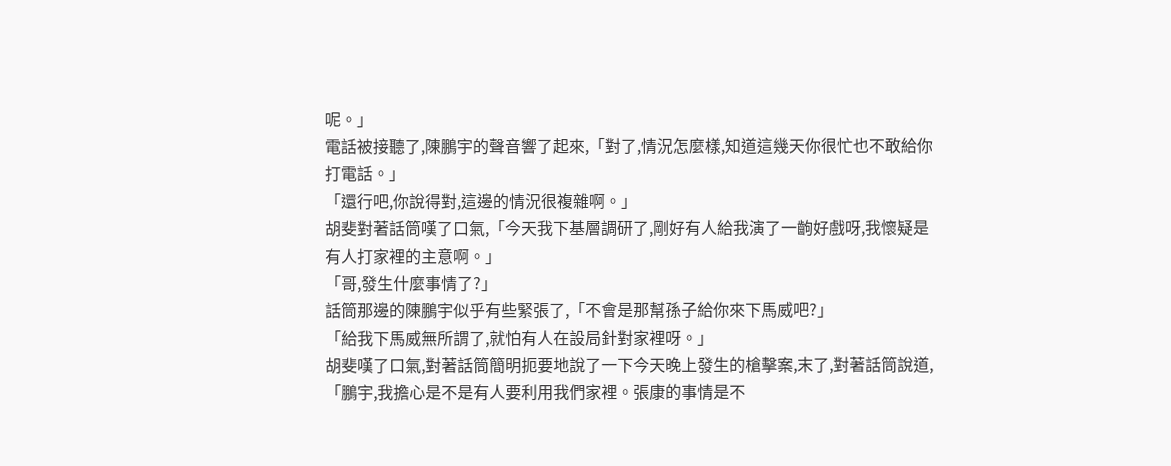呢。」
電話被接聽了,陳鵬宇的聲音響了起來,「對了,情況怎麼樣,知道這幾天你很忙也不敢給你打電話。」
「還行吧,你說得對,這邊的情況很複雜啊。」
胡斐對著話筒嘆了口氣,「今天我下基層調研了,剛好有人給我演了一齣好戲呀,我懷疑是有人打家裡的主意啊。」
「哥,發生什麼事情了?」
話筒那邊的陳鵬宇似乎有些緊張了,「不會是那幫孫子給你來下馬威吧?」
「給我下馬威無所謂了,就怕有人在設局針對家裡呀。」
胡斐嘆了口氣,對著話筒簡明扼要地說了一下今天晚上發生的槍擊案,末了,對著話筒說道,「鵬宇,我擔心是不是有人要利用我們家裡。張康的事情是不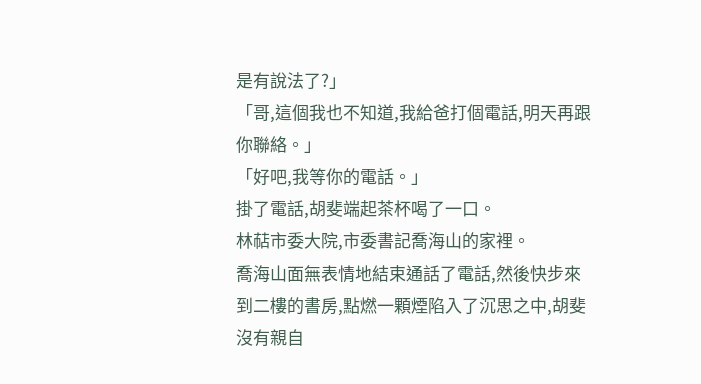是有說法了?」
「哥,這個我也不知道,我給爸打個電話,明天再跟你聯絡。」
「好吧,我等你的電話。」
掛了電話,胡斐端起茶杯喝了一口。
林萜市委大院,市委書記喬海山的家裡。
喬海山面無表情地結束通話了電話,然後快步來到二樓的書房,點燃一顆煙陷入了沉思之中,胡斐沒有親自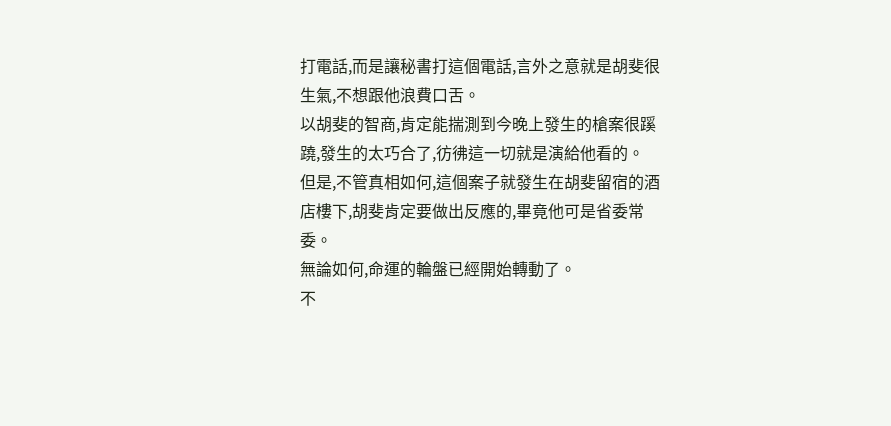打電話,而是讓秘書打這個電話,言外之意就是胡斐很生氣,不想跟他浪費口舌。
以胡斐的智商,肯定能揣測到今晚上發生的槍案很蹊蹺,發生的太巧合了,彷彿這一切就是演給他看的。
但是,不管真相如何,這個案子就發生在胡斐留宿的酒店樓下,胡斐肯定要做出反應的,畢竟他可是省委常委。
無論如何,命運的輪盤已經開始轉動了。
不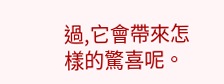過,它會帶來怎樣的驚喜呢。